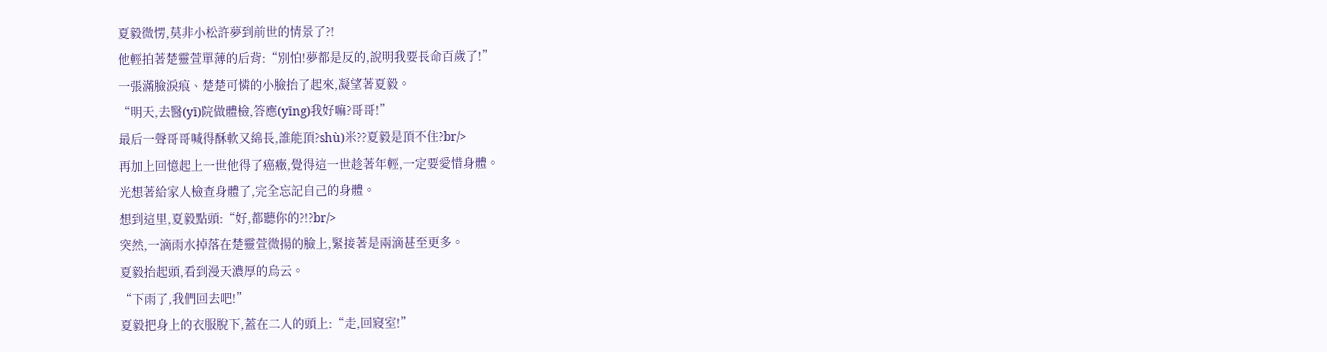夏毅微愣,莫非小松許夢到前世的情景了?!
他輕拍著楚靈萱單薄的后背:“別怕!夢都是反的,說明我要長命百歲了!”
一張滿臉淚痕、楚楚可憐的小臉抬了起來,凝望著夏毅。
“明天,去醫(yī)院做體檢,答應(yīng)我好嘛?哥哥!”
最后一聲哥哥喊得酥軟又綿長,誰能頂?shù)米??夏毅是頂不住?br/>
再加上回憶起上一世他得了癌癥,覺得這一世趁著年輕,一定要愛惜身體。
光想著給家人檢查身體了,完全忘記自己的身體。
想到這里,夏毅點頭:“好,都聽你的?!?br/>
突然,一滴雨水掉落在楚靈萱微揚的臉上,緊接著是兩滴甚至更多。
夏毅抬起頭,看到漫天濃厚的烏云。
“下雨了,我們回去吧!”
夏毅把身上的衣服脫下,蓋在二人的頭上:“走,回寢室!”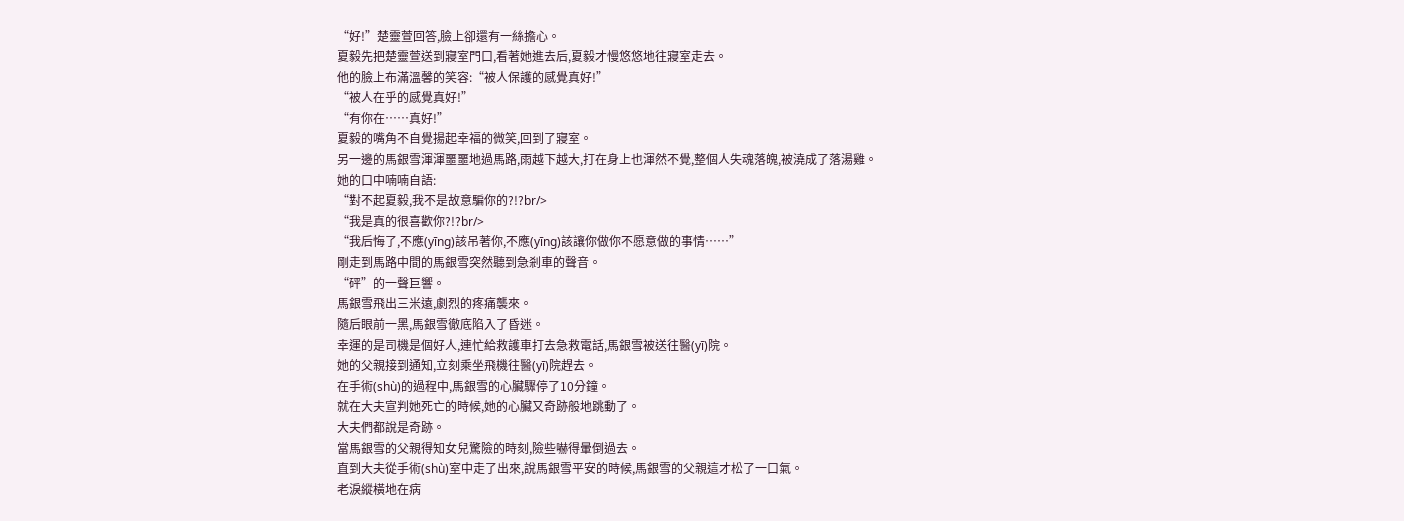“好!”楚靈萱回答,臉上卻還有一絲擔心。
夏毅先把楚靈萱送到寢室門口,看著她進去后,夏毅才慢悠悠地往寢室走去。
他的臉上布滿溫馨的笑容:“被人保護的感覺真好!”
“被人在乎的感覺真好!”
“有你在……真好!”
夏毅的嘴角不自覺揚起幸福的微笑,回到了寢室。
另一邊的馬銀雪渾渾噩噩地過馬路,雨越下越大,打在身上也渾然不覺,整個人失魂落魄,被澆成了落湯雞。
她的口中喃喃自語:
“對不起夏毅,我不是故意騙你的?!?br/>
“我是真的很喜歡你?!?br/>
“我后悔了,不應(yīng)該吊著你,不應(yīng)該讓你做你不愿意做的事情……”
剛走到馬路中間的馬銀雪突然聽到急剎車的聲音。
“砰”的一聲巨響。
馬銀雪飛出三米遠,劇烈的疼痛襲來。
隨后眼前一黑,馬銀雪徹底陷入了昏迷。
幸運的是司機是個好人,連忙給救護車打去急救電話,馬銀雪被送往醫(yī)院。
她的父親接到通知,立刻乘坐飛機往醫(yī)院趕去。
在手術(shù)的過程中,馬銀雪的心臟驟停了10分鐘。
就在大夫宣判她死亡的時候,她的心臟又奇跡般地跳動了。
大夫們都說是奇跡。
當馬銀雪的父親得知女兒驚險的時刻,險些嚇得暈倒過去。
直到大夫從手術(shù)室中走了出來,說馬銀雪平安的時候,馬銀雪的父親這才松了一口氣。
老淚縱橫地在病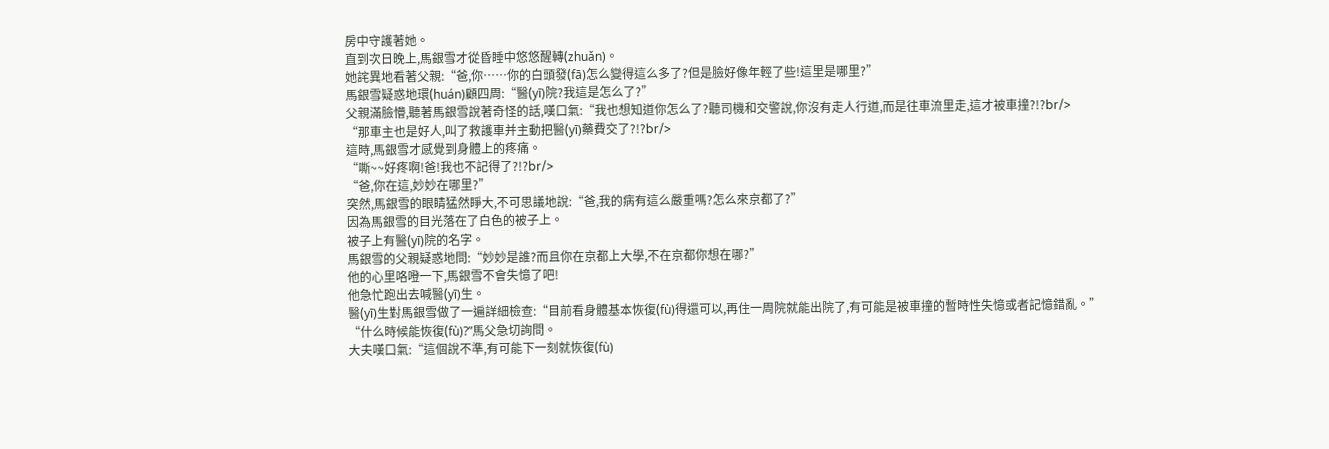房中守護著她。
直到次日晚上,馬銀雪才從昏睡中悠悠醒轉(zhuǎn)。
她詫異地看著父親:“爸,你……你的白頭發(fā)怎么變得這么多了?但是臉好像年輕了些!這里是哪里?”
馬銀雪疑惑地環(huán)顧四周:“醫(yī)院?我這是怎么了?”
父親滿臉懵,聽著馬銀雪說著奇怪的話,嘆口氣:“我也想知道你怎么了?聽司機和交警說,你沒有走人行道,而是往車流里走,這才被車撞?!?br/>
“那車主也是好人,叫了救護車并主動把醫(yī)藥費交了?!?br/>
這時,馬銀雪才感覺到身體上的疼痛。
“嘶~~好疼啊!爸!我也不記得了?!?br/>
“爸,你在這,妙妙在哪里?”
突然,馬銀雪的眼睛猛然睜大,不可思議地說:“爸,我的病有這么嚴重嗎?怎么來京都了?”
因為馬銀雪的目光落在了白色的被子上。
被子上有醫(yī)院的名字。
馬銀雪的父親疑惑地問:“妙妙是誰?而且你在京都上大學,不在京都你想在哪?”
他的心里咯噔一下,馬銀雪不會失憶了吧!
他急忙跑出去喊醫(yī)生。
醫(yī)生對馬銀雪做了一遍詳細檢查:“目前看身體基本恢復(fù)得還可以,再住一周院就能出院了,有可能是被車撞的暫時性失憶或者記憶錯亂。”
“什么時候能恢復(fù)?”馬父急切詢問。
大夫嘆口氣:“這個說不準,有可能下一刻就恢復(fù)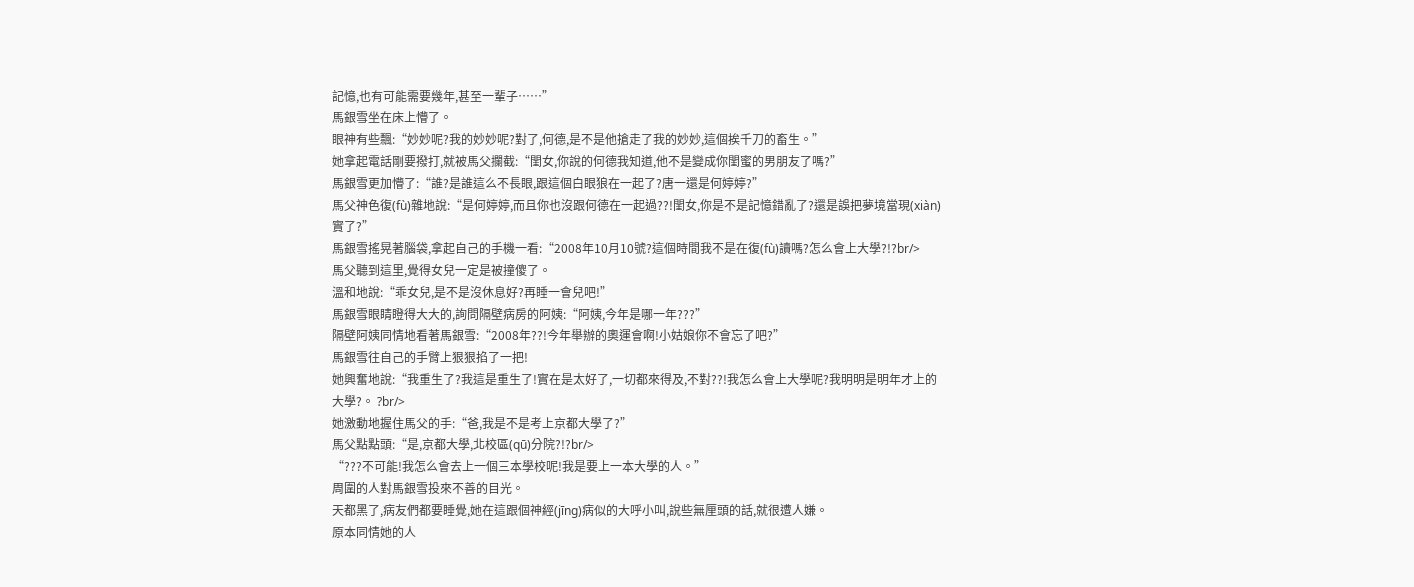記憶,也有可能需要幾年,甚至一輩子……”
馬銀雪坐在床上懵了。
眼神有些飄:“妙妙呢?我的妙妙呢?對了,何德,是不是他搶走了我的妙妙,這個挨千刀的畜生。”
她拿起電話剛要撥打,就被馬父攔截:“閨女,你說的何德我知道,他不是變成你閨蜜的男朋友了嗎?”
馬銀雪更加懵了:“誰?是誰這么不長眼,跟這個白眼狼在一起了?唐一還是何婷婷?”
馬父神色復(fù)雜地說:“是何婷婷,而且你也沒跟何德在一起過??!閨女,你是不是記憶錯亂了?還是誤把夢境當現(xiàn)實了?”
馬銀雪搖晃著腦袋,拿起自己的手機一看:“2008年10月10號?這個時間我不是在復(fù)讀嗎?怎么會上大學?!?br/>
馬父聽到這里,覺得女兒一定是被撞傻了。
溫和地說:“乖女兒,是不是沒休息好?再睡一會兒吧!”
馬銀雪眼睛瞪得大大的,詢問隔壁病房的阿姨:“阿姨,今年是哪一年???”
隔壁阿姨同情地看著馬銀雪:“2008年??!今年舉辦的奧運會啊!小姑娘你不會忘了吧?”
馬銀雪往自己的手臂上狠狠掐了一把!
她興奮地說:“我重生了?我這是重生了!實在是太好了,一切都來得及,不對??!我怎么會上大學呢?我明明是明年才上的大學?。 ?br/>
她激動地握住馬父的手:“爸,我是不是考上京都大學了?”
馬父點點頭:“是,京都大學,北校區(qū)分院?!?br/>
“???不可能!我怎么會去上一個三本學校呢!我是要上一本大學的人。”
周圍的人對馬銀雪投來不善的目光。
天都黑了,病友們都要睡覺,她在這跟個神經(jīng)病似的大呼小叫,說些無厘頭的話,就很遭人嫌。
原本同情她的人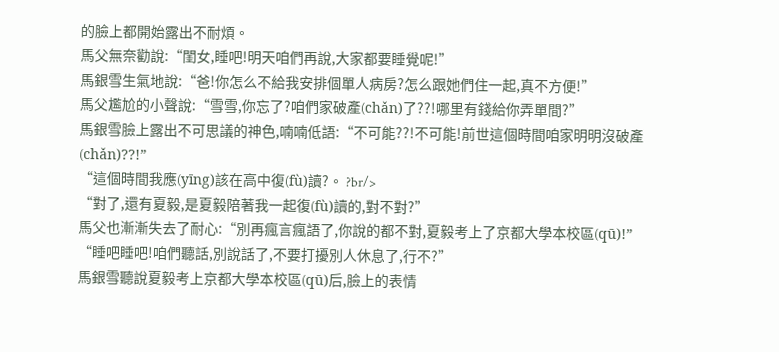的臉上都開始露出不耐煩。
馬父無奈勸說:“閨女,睡吧!明天咱們再說,大家都要睡覺呢!”
馬銀雪生氣地說:“爸!你怎么不給我安排個單人病房?怎么跟她們住一起,真不方便!”
馬父尷尬的小聲說:“雪雪,你忘了?咱們家破產(chǎn)了??!哪里有錢給你弄單間?”
馬銀雪臉上露出不可思議的神色,喃喃低語:“不可能??!不可能!前世這個時間咱家明明沒破產(chǎn)??!”
“這個時間我應(yīng)該在高中復(fù)讀?。 ?br/>
“對了,還有夏毅,是夏毅陪著我一起復(fù)讀的,對不對?”
馬父也漸漸失去了耐心:“別再瘋言瘋語了,你說的都不對,夏毅考上了京都大學本校區(qū)!”
“睡吧睡吧!咱們聽話,別說話了,不要打擾別人休息了,行不?”
馬銀雪聽說夏毅考上京都大學本校區(qū)后,臉上的表情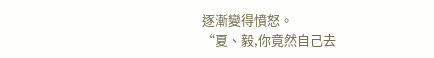逐漸變得憤怒。
“夏、毅,你竟然自己去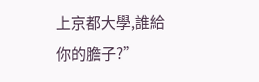上京都大學,誰給你的膽子?”